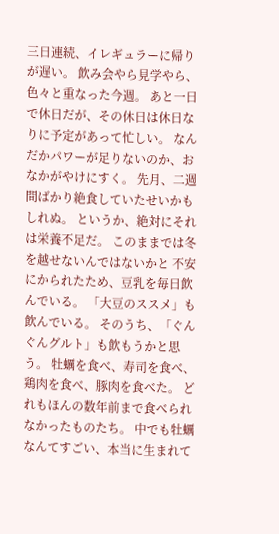三日連続、イレギュラーに帰りが遅い。 飲み会やら見学やら、色々と重なった今週。 あと一日で休日だが、その休日は休日なりに予定があって忙しい。 なんだかパワーが足りないのか、おなかがやけにすく。 先月、二週間ばかり絶食していたせいかもしれぬ。 というか、絶対にそれは栄養不足だ。 このままでは冬を越せないんではないかと 不安にかられたため、豆乳を毎日飲んでいる。 「大豆のススメ」も飲んでいる。 そのうち、「ぐんぐんグルト」も飲もうかと思う。 牡蠣を食べ、寿司を食べ、鶏肉を食べ、豚肉を食べた。 どれもほんの数年前まで食べられなかったものたち。 中でも牡蠣なんてすごい、本当に生まれて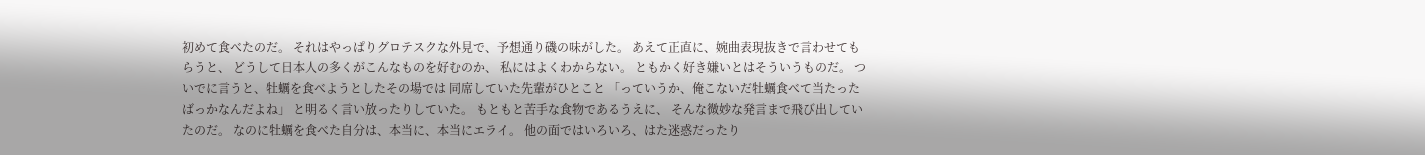初めて食べたのだ。 それはやっぱりグロテスクな外見で、予想通り磯の味がした。 あえて正直に、婉曲表現抜きで言わせてもらうと、 どうして日本人の多くがこんなものを好むのか、 私にはよくわからない。 ともかく好き嫌いとはそういうものだ。 ついでに言うと、牡蠣を食べようとしたその場では 同席していた先輩がひとこと 「っていうか、俺こないだ牡蠣食べて当たったばっかなんだよね」 と明るく言い放ったりしていた。 もともと苦手な食物であるうえに、 そんな微妙な発言まで飛び出していたのだ。 なのに牡蠣を食べた自分は、本当に、本当にエライ。 他の面ではいろいろ、はた迷惑だったり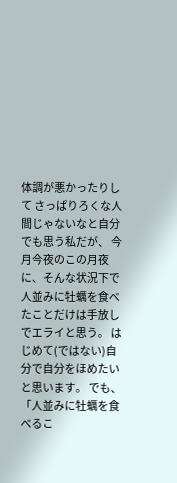体調が悪かったりして さっぱりろくな人間じゃないなと自分でも思う私だが、 今月今夜のこの月夜に、そんな状況下で 人並みに牡蠣を食べたことだけは手放しでエライと思う。 はじめて(ではない)自分で自分をほめたいと思います。 でも、「人並みに牡蠣を食べるこ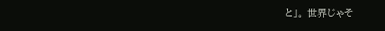と」。 世界じゃそ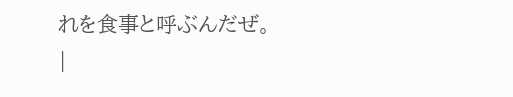れを食事と呼ぶんだぜ。 |